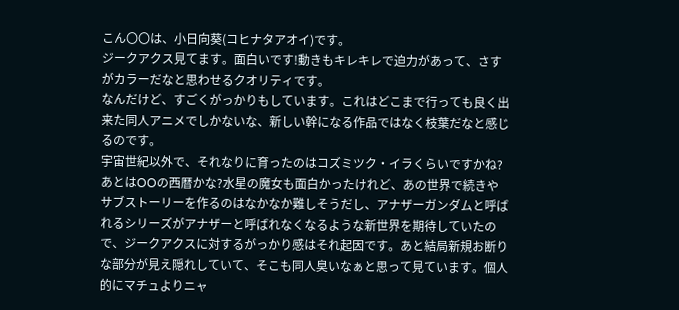こん〇〇は、小日向葵(コヒナタアオイ)です。
ジークアクス見てます。面白いです!動きもキレキレで迫力があって、さすがカラーだなと思わせるクオリティです。
なんだけど、すごくがっかりもしています。これはどこまで行っても良く出来た同人アニメでしかないな、新しい幹になる作品ではなく枝葉だなと感じるのです。
宇宙世紀以外で、それなりに育ったのはコズミツク・イラくらいですかね?あとはOOの西暦かな?水星の魔女も面白かったけれど、あの世界で続きやサブストーリーを作るのはなかなか難しそうだし、アナザーガンダムと呼ばれるシリーズがアナザーと呼ばれなくなるような新世界を期待していたので、ジークアクスに対するがっかり感はそれ起因です。あと結局新規お断りな部分が見え隠れしていて、そこも同人臭いなぁと思って見ています。個人的にマチュよりニャ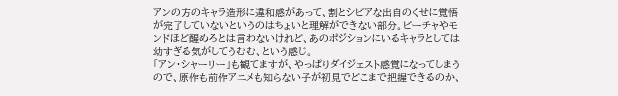アンの方のキャラ造形に違和感があって、割とシビアな出自のくせに覚悟が完了していないというのはちょいと理解ができない部分。ビーチャやモンドほど醒めろとは言わないけれど、あのポジションにいるキャラとしては幼すぎる気がしてうむむ、という感じ。
「アン・シャーリー」も観てますが、やっぱりダイジェスト感覚になってしまうので、原作も前作アニメも知らない子が初見でどこまで把握できるのか、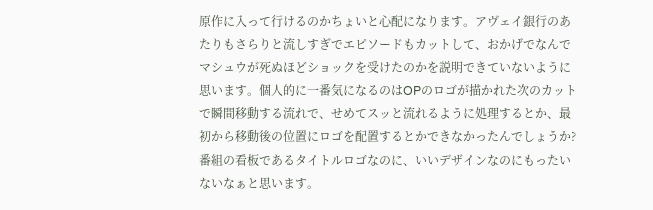原作に入って行けるのかちょいと心配になります。アヴェイ銀行のあたりもさらりと流しすぎでエピソードもカットして、おかげでなんでマシュウが死ぬほどショックを受けたのかを説明できていないように思います。個人的に一番気になるのはOPのロゴが描かれた次のカットで瞬間移動する流れで、せめてスッと流れるように処理するとか、最初から移動後の位置にロゴを配置するとかできなかったんでしょうか?番組の看板であるタイトルロゴなのに、いいデザインなのにもったいないなぁと思います。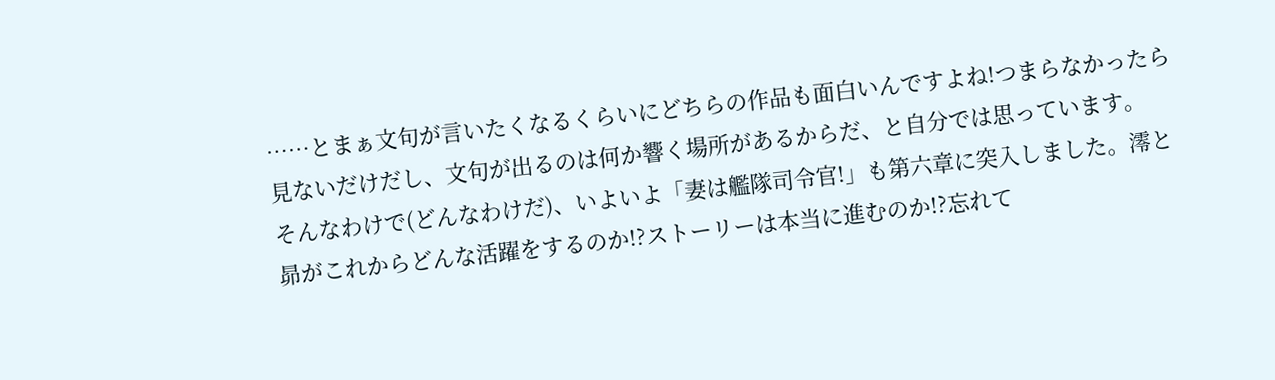……とまぁ文句が言いたくなるくらいにどちらの作品も面白いんですよね!つまらなかったら見ないだけだし、文句が出るのは何か響く場所があるからだ、と自分では思っています。
そんなわけで(どんなわけだ)、いよいよ「妻は艦隊司令官!」も第六章に突入しました。澪と昴がこれからどんな活躍をするのか!?ストーリーは本当に進むのか!?忘れて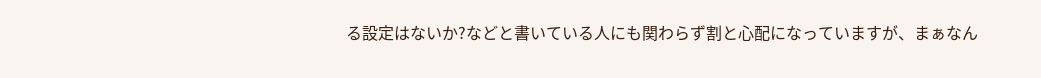る設定はないか?などと書いている人にも関わらず割と心配になっていますが、まぁなん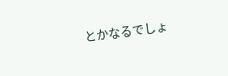とかなるでしょ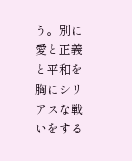う。別に愛と正義と平和を胸にシリアスな戦いをする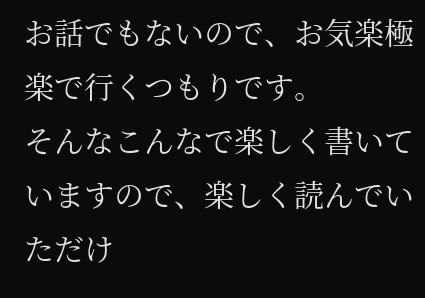お話でもないので、お気楽極楽で行くつもりです。
そんなこんなで楽しく書いていますので、楽しく読んでいただけ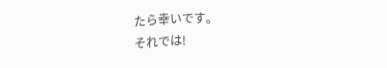たら幸いです。
それでは!